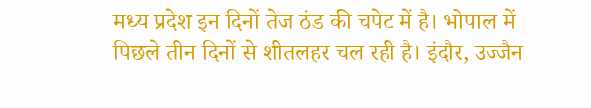मध्य प्रदेश इन दिनों तेज ठंड की चपेट में है। भोपाल में पिछले तीन दिनों से शीतलहर चल रही है। इंदौर, उज्जैन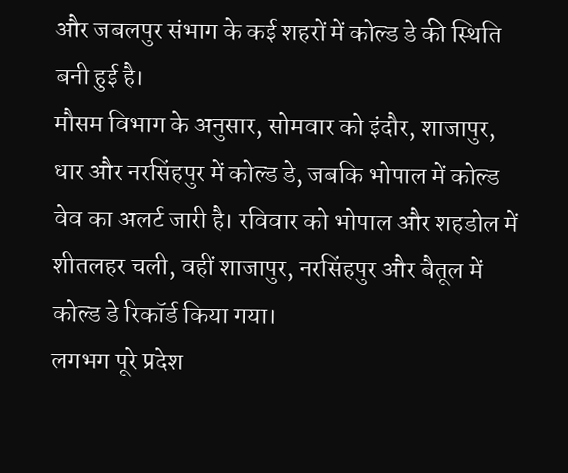और जबलपुर संभाग के कई शहरों में कोल्ड डे की स्थिति बनी हुई है।
मौसम विभाग के अनुसार, सोमवार को इंदौर, शाजापुर, धार और नरसिंहपुर में कोल्ड डे, जबकि भोपाल में कोल्ड वेव का अलर्ट जारी है। रविवार को भोपाल और शहडोल में शीतलहर चली, वहीं शाजापुर, नरसिंहपुर और बैतूल में कोल्ड डे रिकॉर्ड किया गया।
लगभग पूरे प्रदेश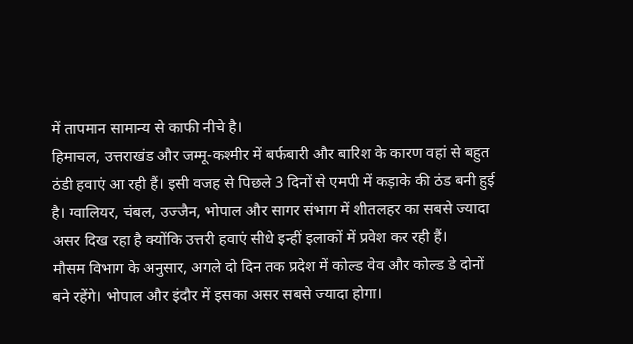में तापमान सामान्य से काफी नीचे है।
हिमाचल, उत्तराखंड और जम्मू-कश्मीर में बर्फबारी और बारिश के कारण वहां से बहुत ठंडी हवाएं आ रही हैं। इसी वजह से पिछले 3 दिनों से एमपी में कड़ाके की ठंड बनी हुई है। ग्वालियर, चंबल, उज्जैन, भोपाल और सागर संभाग में शीतलहर का सबसे ज्यादा असर दिख रहा है क्योंकि उत्तरी हवाएं सीधे इन्हीं इलाकों में प्रवेश कर रही हैं।
मौसम विभाग के अनुसार, अगले दो दिन तक प्रदेश में कोल्ड वेव और कोल्ड डे दोनों बने रहेंगे। भोपाल और इंदौर में इसका असर सबसे ज्यादा होगा।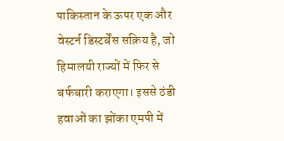पाकिस्तान के ऊपर एक और वेस्टर्न डिस्टर्बेंस सक्रिय है, जो हिमालयी राज्यों में फिर से बर्फबारी कराएगा। इससे ठंडी हवाओं का झोंका एमपी में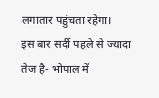लगातार पहुंचता रहेगा।
इस बार सर्दी पहले से ज्यादा तेज है- भोपाल में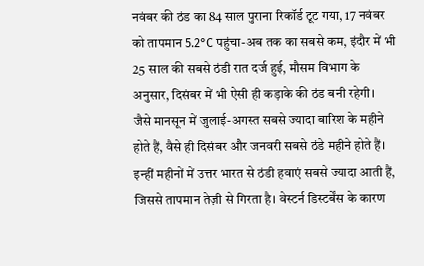नवंबर की ठंड का 84 साल पुराना रिकॉर्ड टूट गया, 17 नवंबर को तापमान 5.2°C पहुंचा-अब तक का सबसे कम, इंदौर में भी 25 साल की सबसे ठंडी रात दर्ज हुई, मौसम विभाग के अनुसार, दिसंबर में भी ऐसी ही कड़ाके की ठंड बनी रहेगी।
जैसे मानसून में जुलाई-अगस्त सबसे ज्यादा बारिश के महीने होते हैं, वैसे ही दिसंबर और जनवरी सबसे ठंडे महीने होते हैं। इन्हीं महीनों में उत्तर भारत से ठंडी हवाएं सबसे ज्यादा आती हैं, जिससे तापमान तेज़ी से गिरता है। वेस्टर्न डिस्टर्बेंस के कारण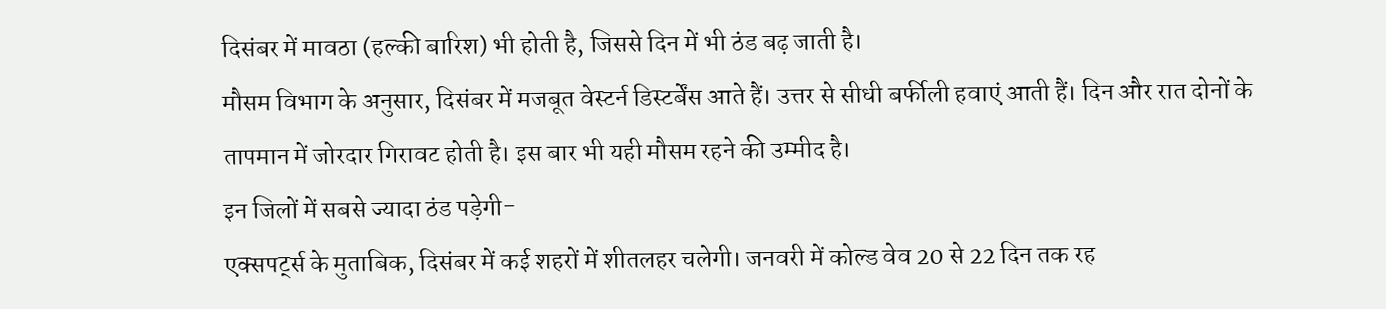दिसंबर में मावठा (हल्की बारिश) भी होती है, जिससे दिन में भी ठंड बढ़ जाती है।
मौसम विभाग के अनुसार, दिसंबर में मजबूत वेस्टर्न डिस्टर्बेंस आते हैं। उत्तर से सीधी बर्फीली हवाएं आती हैं। दिन और रात दोनों के तापमान में जोरदार गिरावट होती है। इस बार भी यही मौसम रहने की उम्मीद है।
इन जिलों में सबसे ज्यादा ठंड पड़ेगी-
एक्सपर्ट्स के मुताबिक, दिसंबर में कई शहरों में शीतलहर चलेगी। जनवरी में कोल्ड वेव 20 से 22 दिन तक रह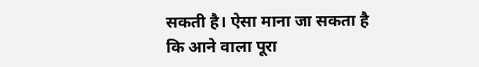सकती है। ऐसा माना जा सकता है कि आने वाला पूरा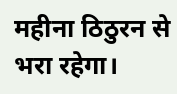महीना ठिठुरन से भरा रहेगा।